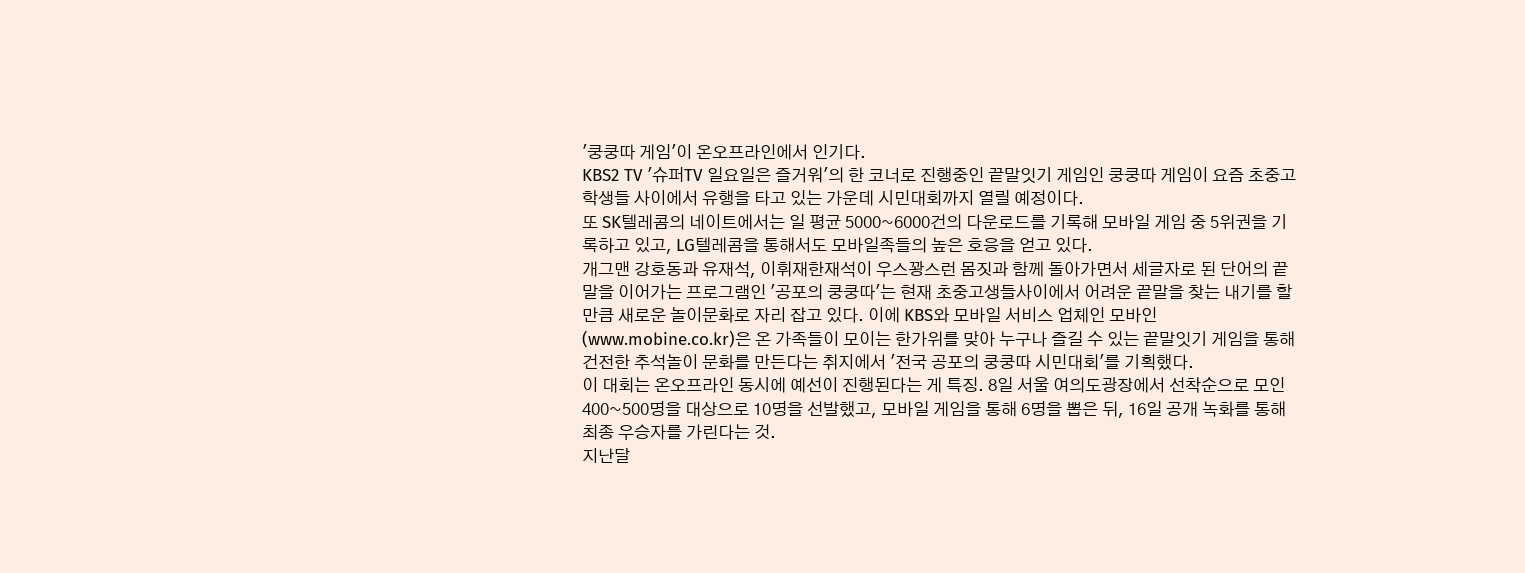'쿵쿵따 게임'이 온오프라인에서 인기다.
KBS2 TV '슈퍼TV 일요일은 즐거워'의 한 코너로 진행중인 끝말잇기 게임인 쿵쿵따 게임이 요즘 초중고 학생들 사이에서 유행을 타고 있는 가운데 시민대회까지 열릴 예정이다.
또 SK텔레콤의 네이트에서는 일 평균 5000~6000건의 다운로드를 기록해 모바일 게임 중 5위권을 기록하고 있고, LG텔레콤을 통해서도 모바일족들의 높은 호응을 얻고 있다.
개그맨 강호동과 유재석, 이휘재한재석이 우스꽝스런 몸짓과 함께 돌아가면서 세글자로 된 단어의 끝말을 이어가는 프로그램인 '공포의 쿵쿵따'는 현재 초중고생들사이에서 어려운 끝말을 찾는 내기를 할 만큼 새로운 놀이문화로 자리 잡고 있다. 이에 KBS와 모바일 서비스 업체인 모바인(www.mobine.co.kr)은 온 가족들이 모이는 한가위를 맞아 누구나 즐길 수 있는 끝말잇기 게임을 통해 건전한 추석놀이 문화를 만든다는 취지에서 '전국 공포의 쿵쿵따 시민대회'를 기획했다.
이 대회는 온오프라인 동시에 예선이 진행된다는 게 특징. 8일 서울 여의도광장에서 선착순으로 모인 400~500명을 대상으로 10명을 선발했고, 모바일 게임을 통해 6명을 뽑은 뒤, 16일 공개 녹화를 통해 최종 우승자를 가린다는 것.
지난달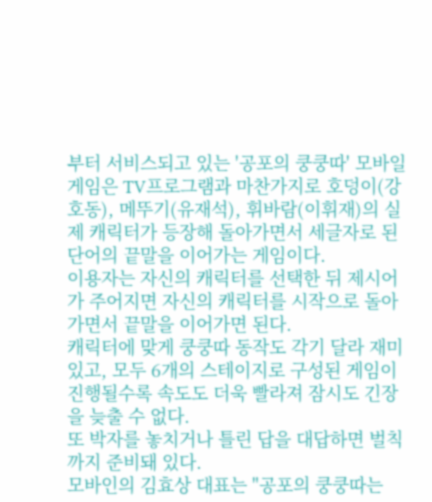부터 서비스되고 있는 '공포의 쿵쿵따' 모바일 게임은 TV프로그램과 마찬가지로 호덩이(강호동), 메뚜기(유재석), 휘바람(이휘재)의 실제 캐릭터가 등장해 돌아가면서 세글자로 된 단어의 끝말을 이어가는 게임이다.
이용자는 자신의 캐릭터를 선택한 뒤 제시어가 주어지면 자신의 캐릭터를 시작으로 돌아가면서 끝말을 이어가면 된다.
캐릭터에 맞게 쿵쿵따 동작도 각기 달라 재미있고, 모두 6개의 스테이지로 구성된 게임이 진행될수록 속도도 더욱 빨라져 잠시도 긴장을 늦출 수 없다.
또 박자를 놓치거나 틀린 답을 대답하면 벌칙까지 준비돼 있다.
모바인의 김효상 대표는 "공포의 쿵쿵따는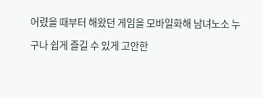어렸을 때부터 해왔던 게임을 모바일화해 남녀노소 누구나 쉽게 즐길 수 있게 고안한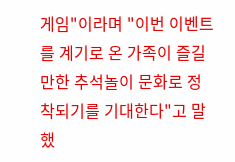게임"이라며 "이번 이벤트를 계기로 온 가족이 즐길 만한 추석놀이 문화로 정착되기를 기대한다"고 말했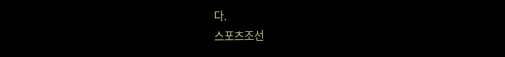다.
스포츠조선